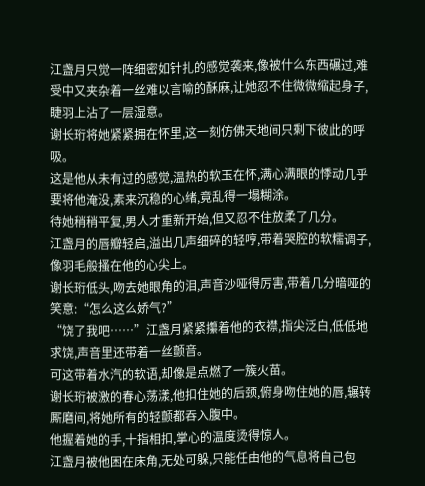江盏月只觉一阵细密如针扎的感觉袭来,像被什么东西碾过,难受中又夹杂着一丝难以言喻的酥麻,让她忍不住微微缩起身子,睫羽上沾了一层湿意。
谢长珩将她紧紧拥在怀里,这一刻仿佛天地间只剩下彼此的呼吸。
这是他从未有过的感觉,温热的软玉在怀,满心满眼的悸动几乎要将他淹没,素来沉稳的心绪,竟乱得一塌糊涂。
待她稍稍平复,男人才重新开始,但又忍不住放柔了几分。
江盏月的唇瓣轻启,溢出几声细碎的轻哼,带着哭腔的软糯调子,像羽毛般搔在他的心尖上。
谢长珩低头,吻去她眼角的泪,声音沙哑得厉害,带着几分暗哑的笑意:“怎么这么娇气?”
“饶了我吧……”江盏月紧紧攥着他的衣襟,指尖泛白,低低地求饶,声音里还带着一丝颤音。
可这带着水汽的软语,却像是点燃了一簇火苗。
谢长珩被激的春心荡漾,他扣住她的后颈,俯身吻住她的唇,辗转厮磨间,将她所有的轻颤都吞入腹中。
他握着她的手,十指相扣,掌心的温度烫得惊人。
江盏月被他困在床角,无处可躲,只能任由他的气息将自己包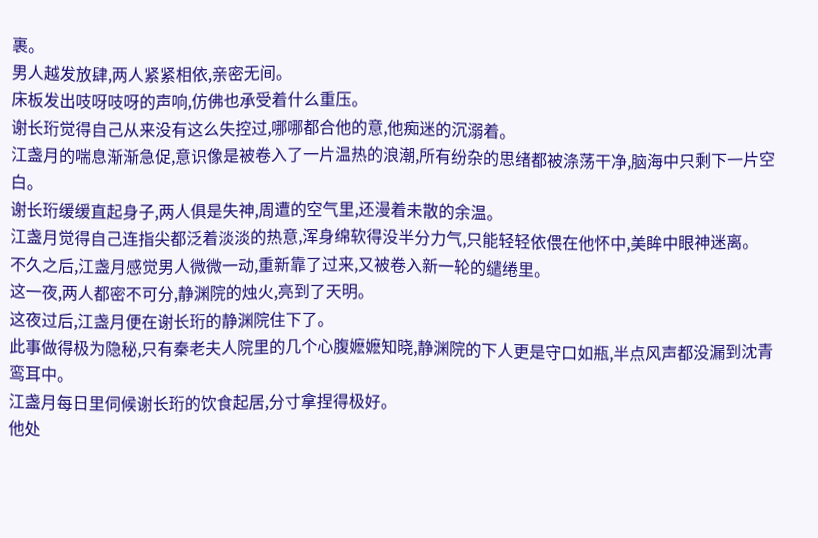裹。
男人越发放肆,两人紧紧相依,亲密无间。
床板发出吱呀吱呀的声响,仿佛也承受着什么重压。
谢长珩觉得自己从来没有这么失控过,哪哪都合他的意,他痴迷的沉溺着。
江盏月的喘息渐渐急促,意识像是被卷入了一片温热的浪潮,所有纷杂的思绪都被涤荡干净,脑海中只剩下一片空白。
谢长珩缓缓直起身子,两人俱是失神,周遭的空气里,还漫着未散的余温。
江盏月觉得自己连指尖都泛着淡淡的热意,浑身绵软得没半分力气,只能轻轻依偎在他怀中,美眸中眼神迷离。
不久之后,江盏月感觉男人微微一动,重新靠了过来,又被卷入新一轮的缱绻里。
这一夜,两人都密不可分,静渊院的烛火,亮到了天明。
这夜过后,江盏月便在谢长珩的静渊院住下了。
此事做得极为隐秘,只有秦老夫人院里的几个心腹嬷嬷知晓,静渊院的下人更是守口如瓶,半点风声都没漏到沈青鸾耳中。
江盏月每日里伺候谢长珩的饮食起居,分寸拿捏得极好。
他处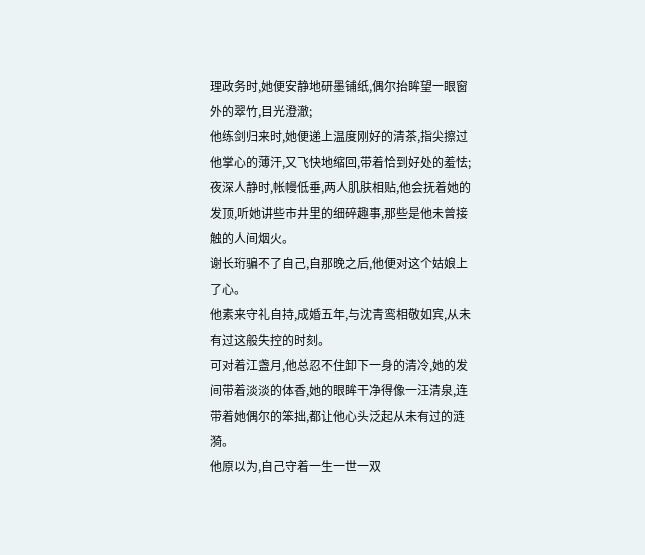理政务时,她便安静地研墨铺纸,偶尔抬眸望一眼窗外的翠竹,目光澄澈;
他练剑归来时,她便递上温度刚好的清茶,指尖擦过他掌心的薄汗,又飞快地缩回,带着恰到好处的羞怯;
夜深人静时,帐幔低垂,两人肌肤相贴,他会抚着她的发顶,听她讲些市井里的细碎趣事,那些是他未曾接触的人间烟火。
谢长珩骗不了自己,自那晚之后,他便对这个姑娘上了心。
他素来守礼自持,成婚五年,与沈青鸾相敬如宾,从未有过这般失控的时刻。
可对着江盏月,他总忍不住卸下一身的清冷,她的发间带着淡淡的体香,她的眼眸干净得像一汪清泉,连带着她偶尔的笨拙,都让他心头泛起从未有过的涟漪。
他原以为,自己守着一生一世一双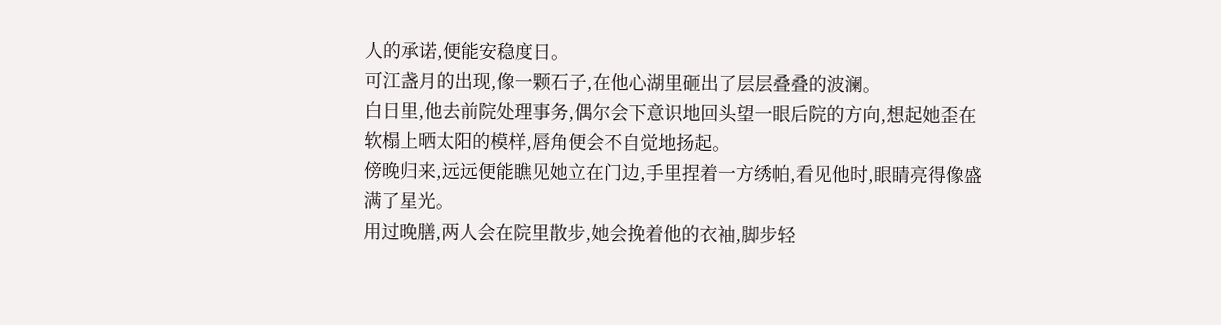人的承诺,便能安稳度日。
可江盏月的出现,像一颗石子,在他心湖里砸出了层层叠叠的波澜。
白日里,他去前院处理事务,偶尔会下意识地回头望一眼后院的方向,想起她歪在软榻上晒太阳的模样,唇角便会不自觉地扬起。
傍晚归来,远远便能瞧见她立在门边,手里捏着一方绣帕,看见他时,眼睛亮得像盛满了星光。
用过晚膳,两人会在院里散步,她会挽着他的衣袖,脚步轻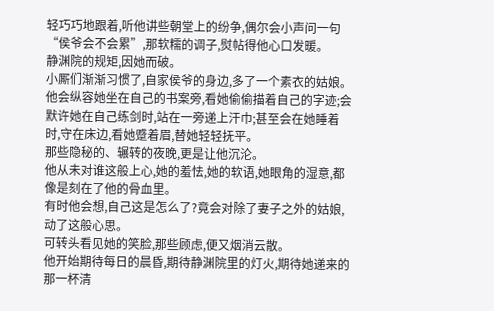轻巧巧地跟着,听他讲些朝堂上的纷争,偶尔会小声问一句“侯爷会不会累”,那软糯的调子,熨帖得他心口发暖。
静渊院的规矩,因她而破。
小厮们渐渐习惯了,自家侯爷的身边,多了一个素衣的姑娘。
他会纵容她坐在自己的书案旁,看她偷偷描着自己的字迹;会默许她在自己练剑时,站在一旁递上汗巾;甚至会在她睡着时,守在床边,看她蹙着眉,替她轻轻抚平。
那些隐秘的、辗转的夜晚,更是让他沉沦。
他从未对谁这般上心,她的羞怯,她的软语,她眼角的湿意,都像是刻在了他的骨血里。
有时他会想,自己这是怎么了?竟会对除了妻子之外的姑娘,动了这般心思。
可转头看见她的笑脸,那些顾虑,便又烟消云散。
他开始期待每日的晨昏,期待静渊院里的灯火,期待她递来的那一杯清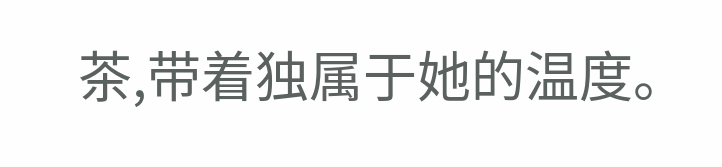茶,带着独属于她的温度。